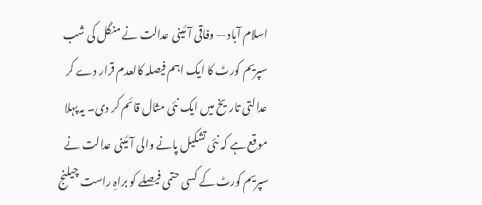اسلام آباد — وفاقی آئینی عدالت نے منگل کی شب سپریم کورٹ کا ایک اہم فیصلہ کالعدم قرار دے کر عدالتی تاریخ میں ایک نئی مثال قائم کر دی۔ یہ پہلا موقع ہے کہ نئی تشکیل پانے والی آئینی عدالت نے سپریم کورٹ کے کسی حتمی فیصلے کو براہِ راست چیلنج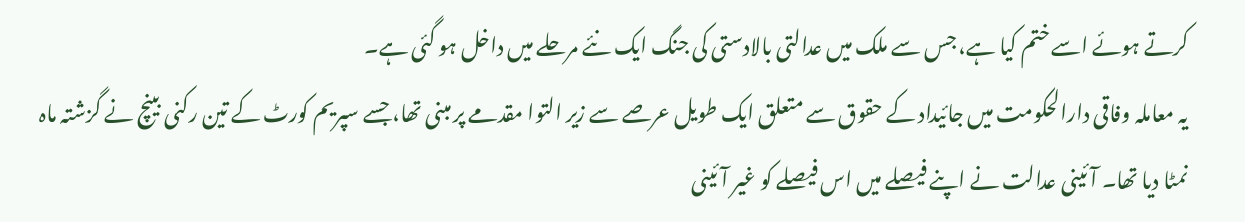کرتے ہوئے اسے ختم کیا ہے، جس سے ملک میں عدالتی بالادستی کی جنگ ایک نئے مرحلے میں داخل ہو گئی ہے۔
یہ معاملہ وفاقی دارالحکومت میں جائیداد کے حقوق سے متعلق ایک طویل عرصے سے زیر التوا مقدمے پر مبنی تھا، جسے سپریم کورٹ کے تین رکنی بینچ نے گزشتہ ماہ نمٹا دیا تھا۔ آئینی عدالت نے اپنے فیصلے میں اس فیصلے کو غیر آئینی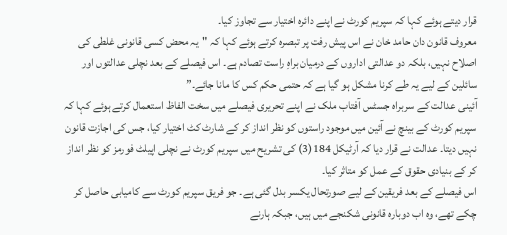قرار دیتے ہوئے کہا کہ سپریم کورٹ نے اپنے دائرہ اختیار سے تجاوز کیا۔
معروف قانون دان حامد خان نے اس پیش رفت پر تبصرہ کرتے ہوئے کہا کہ "یہ محض کسی قانونی غلطی کی اصلاح نہیں، بلکہ دو عدالتی اداروں کے درمیان براہِ راست تصادم ہے۔ اس فیصلے کے بعد نچلی عدالتوں اور سائلین کے لیے یہ طے کرنا مشکل ہو گیا ہے کہ حتمی حکم کس کا مانا جائے۔”
آئینی عدالت کے سربراہ جسٹس آفتاب ملک نے اپنے تحریری فیصلے میں سخت الفاظ استعمال کرتے ہوئے کہا کہ سپریم کورٹ کے بینچ نے آئین میں موجود راستوں کو نظر انداز کر کے شارٹ کٹ اختیار کیا، جس کی اجازت قانون نہیں دیتا۔ عدالت نے قرار دیا کہ آرٹیکل 184(3) کی تشریح میں سپریم کورٹ نے نچلی اپیلٹ فورمز کو نظر انداز کر کے بنیادی حقوق کے عمل کو متاثر کیا۔
اس فیصلے کے بعد فریقین کے لیے صورتحال یکسر بدل گئی ہے۔ جو فریق سپریم کورٹ سے کامیابی حاصل کر چکے تھے، وہ اب دوبارہ قانونی شکنجے میں ہیں، جبکہ ہارنے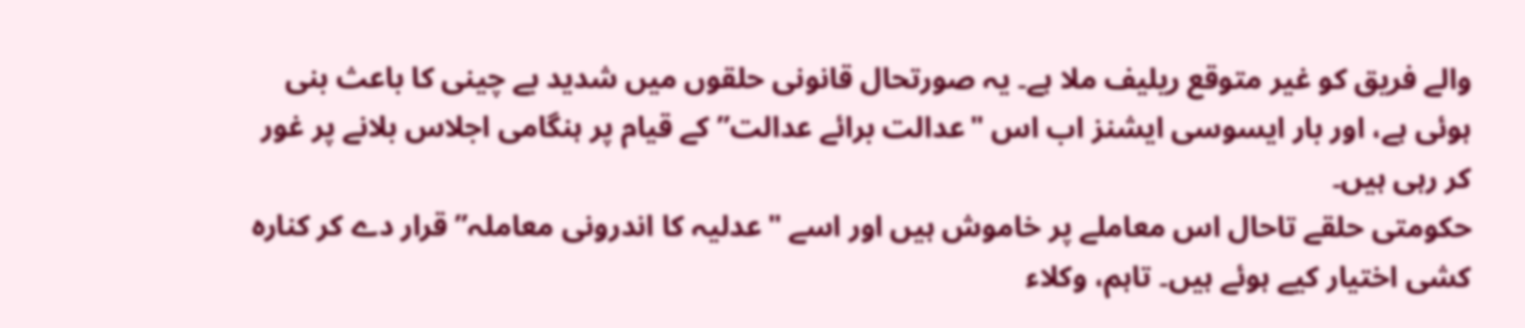والے فریق کو غیر متوقع ریلیف ملا ہے۔ یہ صورتحال قانونی حلقوں میں شدید بے چینی کا باعث بنی ہوئی ہے، اور بار ایسوسی ایشنز اب اس "عدالت برائے عدالت” کے قیام پر ہنگامی اجلاس بلانے پر غور کر رہی ہیں۔
حکومتی حلقے تاحال اس معاملے پر خاموش ہیں اور اسے "عدلیہ کا اندرونی معاملہ” قرار دے کر کنارہ کشی اختیار کیے ہوئے ہیں۔ تاہم، وکلاء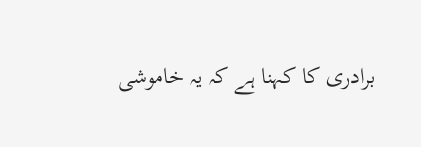برادری کا کہنا ہے کہ یہ خاموشی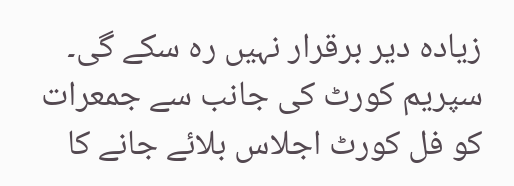زیادہ دیر برقرار نہیں رہ سکے گی۔
سپریم کورٹ کی جانب سے جمعرات کو فل کورٹ اجلاس بلائے جانے کا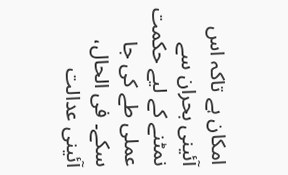امکان ہے تاکہ اس آئینی بحران سے نمٹنے کے لیے حکمت عملی طے کی جا سکے۔ فی الحال، آئینی عدالت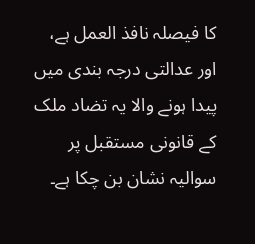کا فیصلہ نافذ العمل ہے، اور عدالتی درجہ بندی میں پیدا ہونے والا یہ تضاد ملک کے قانونی مستقبل پر سوالیہ نشان بن چکا ہے۔